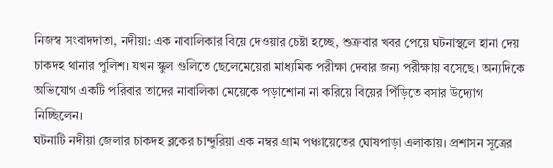নিজস্ব সংবাদদাতা, নদীয়া: এক নাবালিকার বিয়ে দেওয়ার চেষ্টা হচ্ছে, শুক্রবার খবর পেয়ে ঘটনাস্থলে হানা দেয় চাকদহ থানার পুলিশ। যখন স্কুল গুলিতে ছেলেমেয়েরা মাধ্যমিক পরীক্ষা দেবার জন্য পরীক্ষায় বসেছে। অন্যদিকে অভিযোগ একটি পরিবার তাদের নাবালিকা মেয়েকে পড়াশোনা না করিয়ে বিয়ের পিঁড়িতে বসার উদ্যোগ নিচ্ছিলেন।
ঘটনাটি নদীয়া জেলার চাকদহ ব্লকের চান্দুরিয়া এক নম্বর গ্রাম পঞ্চায়েতের ঘোষপাড়া এলাকায়। প্রশাসন সূত্রের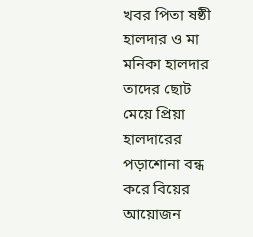খবর পিতা ষষ্ঠী হালদার ও মা মনিকা হালদার তাদের ছোট মেয়ে প্রিয়া হালদারের পড়াশোনা বন্ধ করে বিয়ের আয়োজন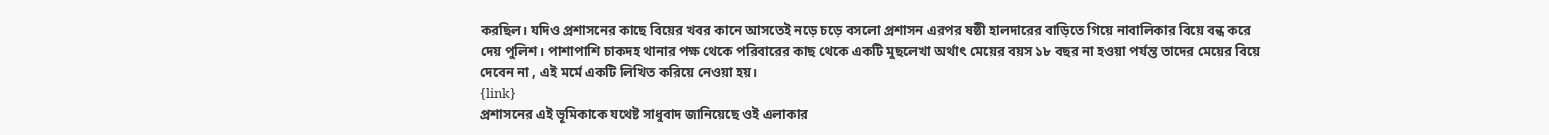করছিল। যদিও প্রশাসনের কাছে বিয়ের খবর কানে আসতেই নড়ে চড়ে বসলো প্রশাসন এরপর ষষ্ঠী হালদারের বাড়িতে গিয়ে নাবালিকার বিয়ে বন্ধ করে দেয় পুলিশ। পাশাপাশি চাকদহ থানার পক্ষ থেকে পরিবারের কাছ থেকে একটি মুছলেখা অর্থাৎ মেয়ের বয়স ১৮ বছর না হওয়া পর্যন্ত তাদের মেয়ের বিয়ে দেবেন না , এই মর্মে একটি লিখিত করিয়ে নেওয়া হয়।
{link}
প্রশাসনের এই ভূমিকাকে যথেষ্ট সাধুবাদ জানিয়েছে ওই এলাকার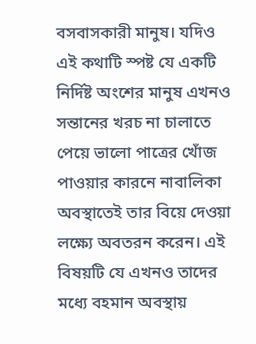বসবাসকারী মানুষ। যদিও এই কথাটি স্পষ্ট যে একটি নির্দিষ্ট অংশের মানুষ এখনও সন্তানের খরচ না চালাতে পেয়ে ভালো পাত্রের খোঁজ পাওয়ার কারনে নাবালিকা অবস্থাতেই তার বিয়ে দেওয়া লক্ষ্যে অবতরন করেন। এই বিষয়টি যে এখনও তাদের মধ্যে বহমান অবস্থায়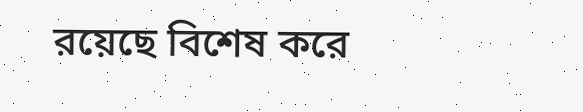রয়েছে বিশেষ করে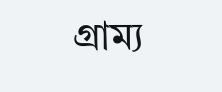গ্রাম্য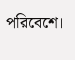পরিবেশে।